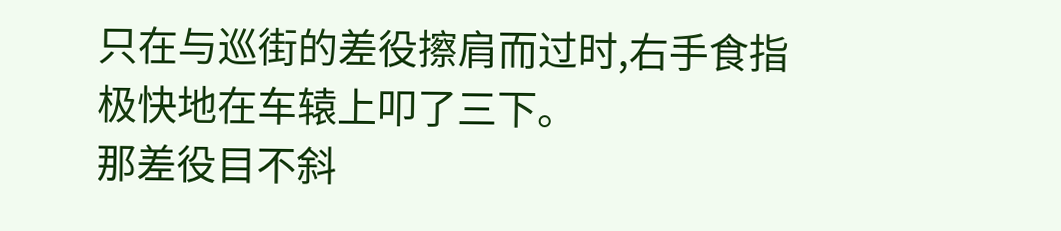只在与巡街的差役擦肩而过时,右手食指极快地在车辕上叩了三下。
那差役目不斜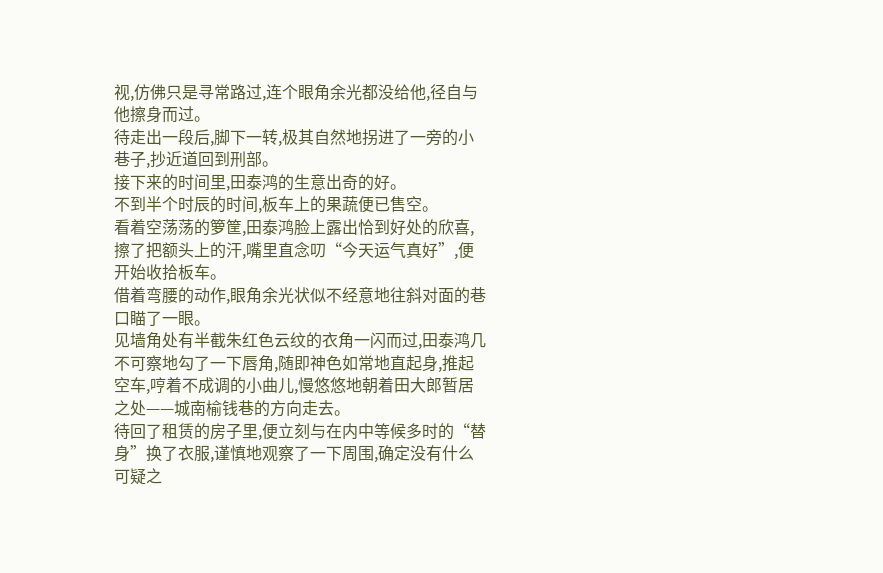视,仿佛只是寻常路过,连个眼角余光都没给他,径自与他擦身而过。
待走出一段后,脚下一转,极其自然地拐进了一旁的小巷子,抄近道回到刑部。
接下来的时间里,田泰鸿的生意出奇的好。
不到半个时辰的时间,板车上的果蔬便已售空。
看着空荡荡的箩筐,田泰鸿脸上露出恰到好处的欣喜,擦了把额头上的汗,嘴里直念叨“今天运气真好”,便开始收拾板车。
借着弯腰的动作,眼角余光状似不经意地往斜对面的巷口瞄了一眼。
见墙角处有半截朱红色云纹的衣角一闪而过,田泰鸿几不可察地勾了一下唇角,随即神色如常地直起身,推起空车,哼着不成调的小曲儿,慢悠悠地朝着田大郎暂居之处——城南榆钱巷的方向走去。
待回了租赁的房子里,便立刻与在内中等候多时的“替身”换了衣服,谨慎地观察了一下周围,确定没有什么可疑之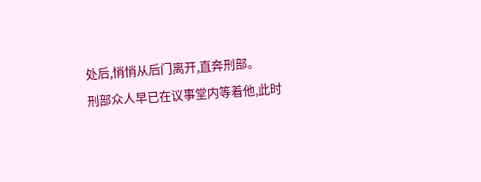处后,悄悄从后门离开,直奔刑部。
刑部众人早已在议事堂内等着他,此时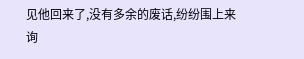见他回来了,没有多余的废话,纷纷围上来询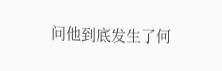问他到底发生了何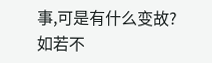事,可是有什么变故?
如若不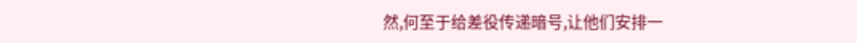然,何至于给差役传递暗号,让他们安排一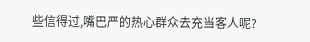些信得过,嘴巴严的热心群众去充当客人呢?